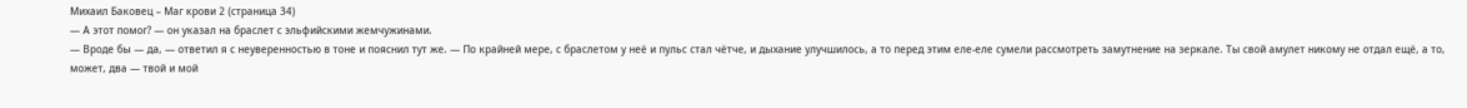Михаил Баковец – Маг крови 2 (страница 34)
— А этот помог? — он указал на браслет с эльфийскими жемчужинами.
— Вроде бы — да, — ответил я с неуверенностью в тоне и пояснил тут же. — По крайней мере, с браслетом у неё и пульс стал чётче, и дыхание улучшилось, а то перед этим еле-еле сумели рассмотреть замутнение на зеркале. Ты свой амулет никому не отдал ещё, а то, может, два — твой и мой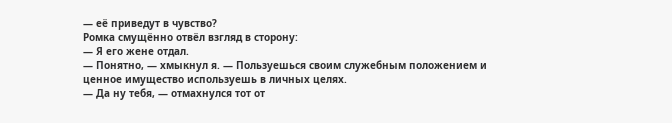— её приведут в чувство?
Ромка смущённо отвёл взгляд в сторону:
— Я его жене отдал.
— Понятно, — хмыкнул я. — Пользуешься своим служебным положением и ценное имущество используешь в личных целях.
— Да ну тебя, — отмахнулся тот от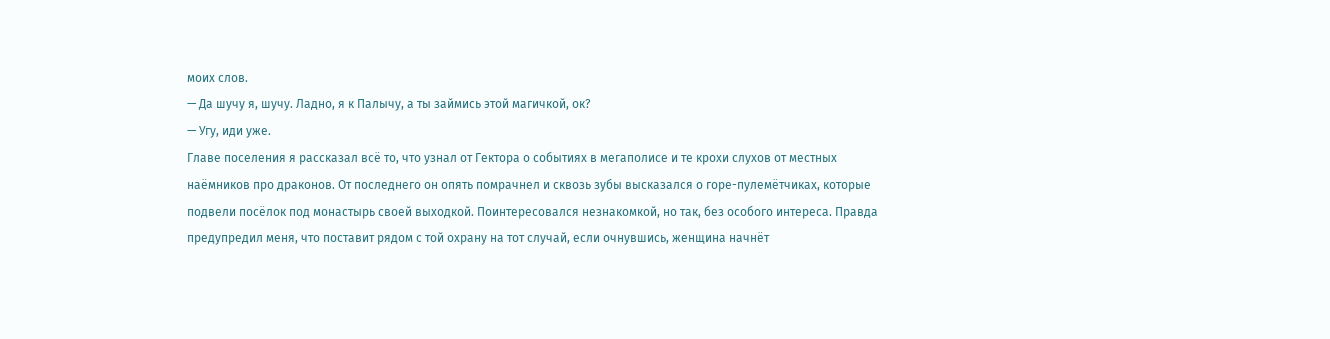моих слов.
— Да шучу я, шучу. Ладно, я к Палычу, а ты займись этой магичкой, ок?
— Угу, иди уже.
Главе поселения я рассказал всё то, что узнал от Гектора о событиях в мегаполисе и те крохи слухов от местных наёмников про драконов. От последнего он опять помрачнел и сквозь зубы высказался о горе-пулемётчиках, которые подвели посёлок под монастырь своей выходкой. Поинтересовался незнакомкой, но так, без особого интереса. Правда предупредил меня, что поставит рядом с той охрану на тот случай, если очнувшись, женщина начнёт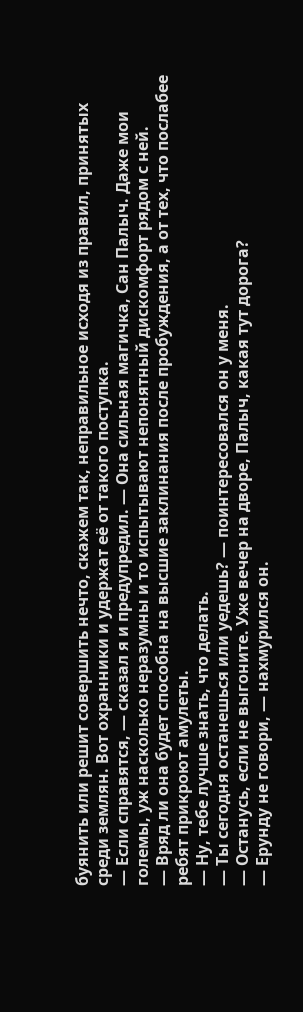буянить или решит совершить нечто, скажем так, неправильное исходя из правил, принятых среди землян. Вот охранники и удержат её от такого поступка.
— Если справятся, — сказал я и предупредил. — Она сильная магичка, Сан Палыч. Даже мои големы, уж насколько неразумны и то испытывают непонятный дискомфорт рядом с ней.
— Вряд ли она будет способна на высшие заклинания после пробуждения, а от тех, что послабее ребят прикроют амулеты.
— Ну, тебе лучше знать, что делать.
— Ты сегодня останешься или уедешь? — поинтересовался он у меня.
— Останусь, если не выгоните. Уже вечер на дворе, Палыч, какая тут дорога?
— Ерунду не говори, — нахмурился он.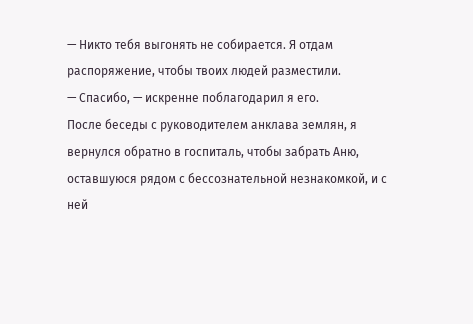— Никто тебя выгонять не собирается. Я отдам распоряжение, чтобы твоих людей разместили.
— Спасибо, — искренне поблагодарил я его.
После беседы с руководителем анклава землян, я вернулся обратно в госпиталь, чтобы забрать Аню, оставшуюся рядом с бессознательной незнакомкой, и с ней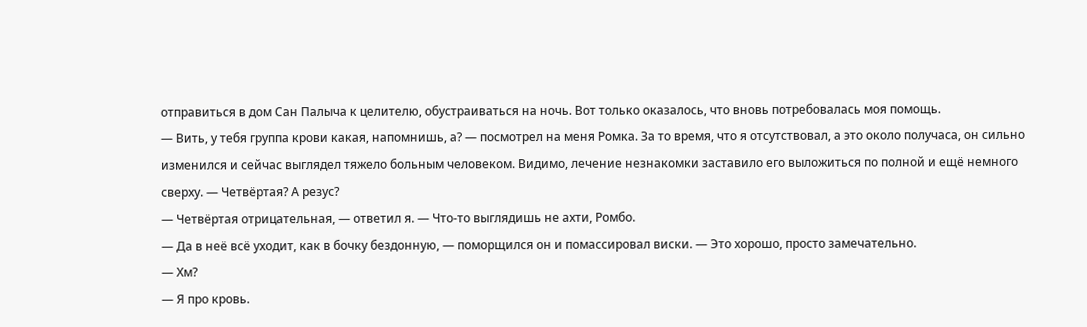отправиться в дом Сан Палыча к целителю, обустраиваться на ночь. Вот только оказалось, что вновь потребовалась моя помощь.
— Вить, у тебя группа крови какая, напомнишь, а? — посмотрел на меня Ромка. За то время, что я отсутствовал, а это около получаса, он сильно изменился и сейчас выглядел тяжело больным человеком. Видимо, лечение незнакомки заставило его выложиться по полной и ещё немного сверху. — Четвёртая? А резус?
— Четвёртая отрицательная, — ответил я. — Что-то выглядишь не ахти, Ромбо.
— Да в неё всё уходит, как в бочку бездонную, — поморщился он и помассировал виски. — Это хорошо, просто замечательно.
— Хм?
— Я про кровь.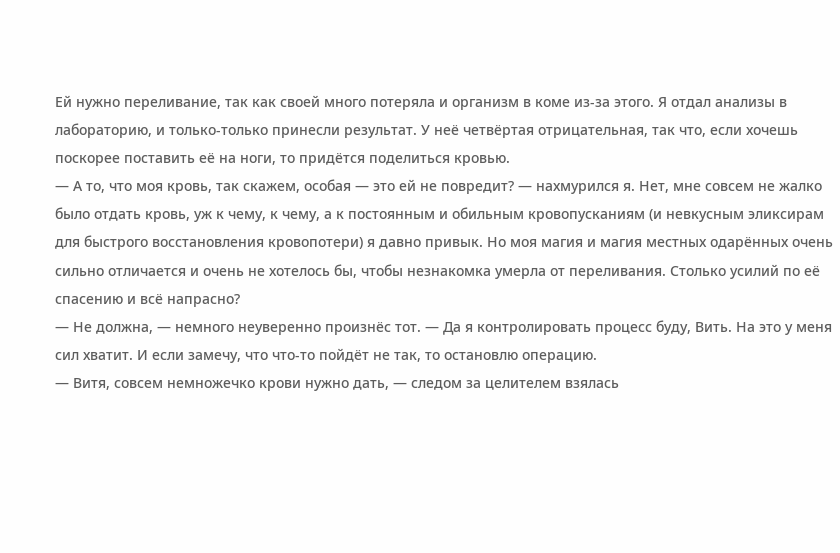Ей нужно переливание, так как своей много потеряла и организм в коме из-за этого. Я отдал анализы в лабораторию, и только-только принесли результат. У неё четвёртая отрицательная, так что, если хочешь поскорее поставить её на ноги, то придётся поделиться кровью.
— А то, что моя кровь, так скажем, особая — это ей не повредит? — нахмурился я. Нет, мне совсем не жалко было отдать кровь, уж к чему, к чему, а к постоянным и обильным кровопусканиям (и невкусным эликсирам для быстрого восстановления кровопотери) я давно привык. Но моя магия и магия местных одарённых очень сильно отличается и очень не хотелось бы, чтобы незнакомка умерла от переливания. Столько усилий по её спасению и всё напрасно?
— Не должна, — немного неуверенно произнёс тот. — Да я контролировать процесс буду, Вить. На это у меня сил хватит. И если замечу, что что-то пойдёт не так, то остановлю операцию.
— Витя, совсем немножечко крови нужно дать, — следом за целителем взялась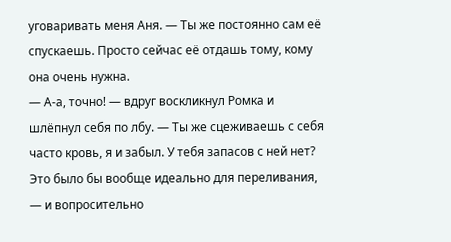уговаривать меня Аня. — Ты же постоянно сам её спускаешь. Просто сейчас её отдашь тому, кому она очень нужна.
— А-а, точно! — вдруг воскликнул Ромка и шлёпнул себя по лбу. — Ты же сцеживаешь с себя часто кровь, я и забыл. У тебя запасов с ней нет? Это было бы вообще идеально для переливания, — и вопросительно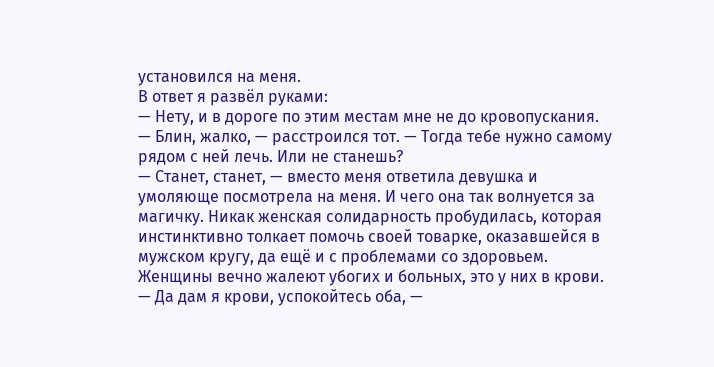установился на меня.
В ответ я развёл руками:
— Нету, и в дороге по этим местам мне не до кровопускания.
— Блин, жалко, — расстроился тот. — Тогда тебе нужно самому рядом с ней лечь. Или не станешь?
— Станет, станет, — вместо меня ответила девушка и умоляюще посмотрела на меня. И чего она так волнуется за магичку. Никак женская солидарность пробудилась, которая инстинктивно толкает помочь своей товарке, оказавшейся в мужском кругу, да ещё и с проблемами со здоровьем. Женщины вечно жалеют убогих и больных, это у них в крови.
— Да дам я крови, успокойтесь оба, —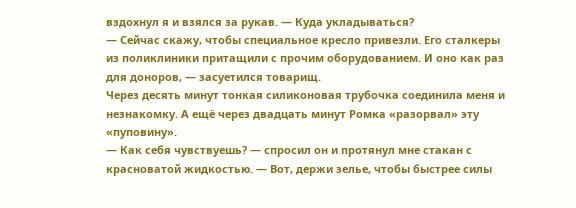вздохнул я и взялся за рукав. — Куда укладываться?
— Сейчас скажу, чтобы специальное кресло привезли. Его сталкеры из поликлиники притащили с прочим оборудованием. И оно как раз для доноров, — засуетился товарищ.
Через десять минут тонкая силиконовая трубочка соединила меня и незнакомку. А ещё через двадцать минут Ромка «разорвал» эту «пуповину».
— Как себя чувствуешь? — спросил он и протянул мне стакан с красноватой жидкостью. — Вот, держи зелье, чтобы быстрее силы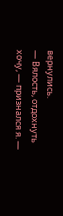вернулись.
— Вялость, отдохнуть хочу, — признался я. —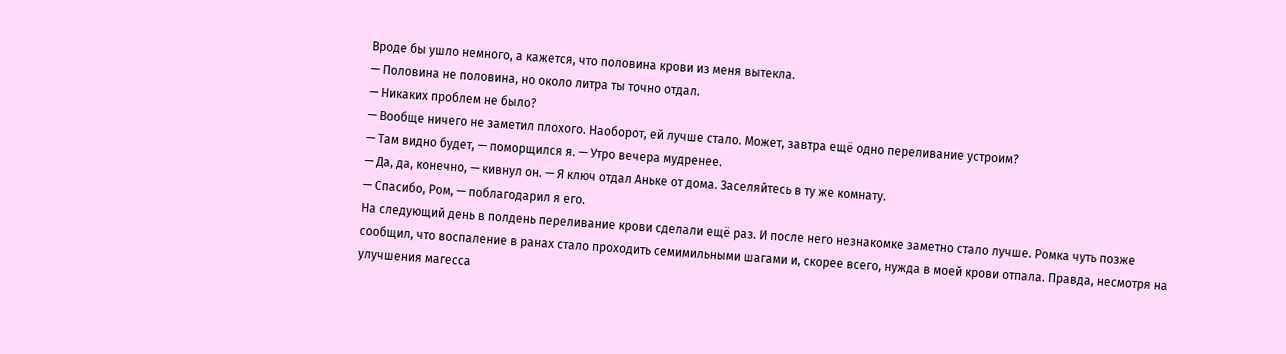Вроде бы ушло немного, а кажется, что половина крови из меня вытекла.
— Половина не половина, но около литра ты точно отдал.
— Никаких проблем не было?
— Вообще ничего не заметил плохого. Наоборот, ей лучше стало. Может, завтра ещё одно переливание устроим?
— Там видно будет, — поморщился я. — Утро вечера мудренее.
— Да, да, конечно, — кивнул он. — Я ключ отдал Аньке от дома. Заселяйтесь в ту же комнату.
— Спасибо, Ром, — поблагодарил я его.
На следующий день в полдень переливание крови сделали ещё раз. И после него незнакомке заметно стало лучше. Ромка чуть позже сообщил, что воспаление в ранах стало проходить семимильными шагами и, скорее всего, нужда в моей крови отпала. Правда, несмотря на улучшения магесса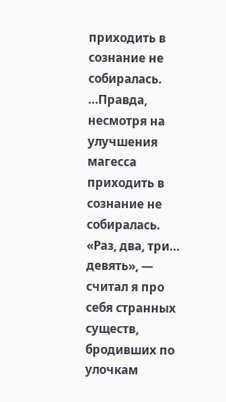приходить в сознание не собиралась.
…Правда, несмотря на улучшения магесса приходить в сознание не собиралась.
«Раз, два, три… девять», — считал я про себя странных существ, бродивших по улочкам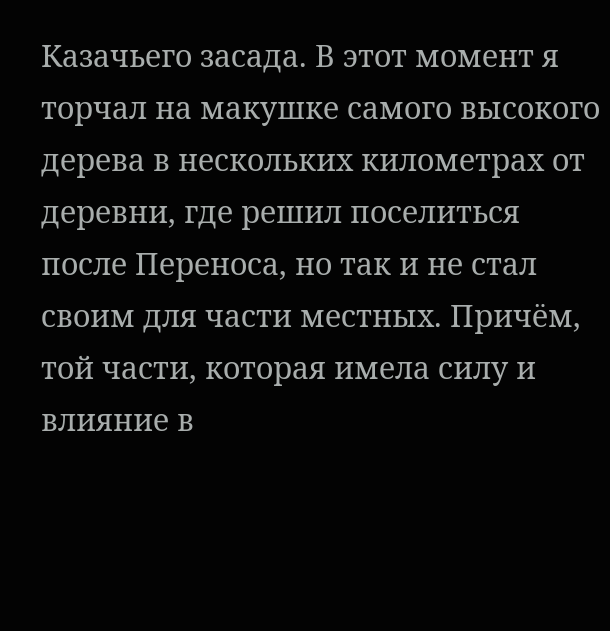Казачьего засада. В этот момент я торчал на макушке самого высокого дерева в нескольких километрах от деревни, где решил поселиться после Переноса, но так и не стал своим для части местных. Причём, той части, которая имела силу и влияние в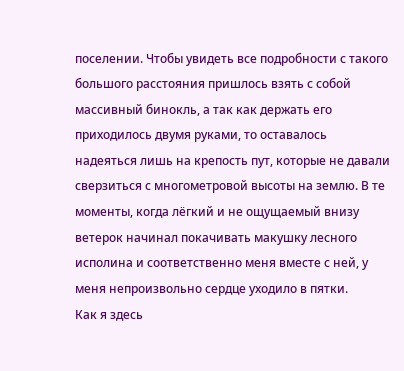поселении. Чтобы увидеть все подробности с такого большого расстояния пришлось взять с собой массивный бинокль, а так как держать его приходилось двумя руками, то оставалось надеяться лишь на крепость пут, которые не давали сверзиться с многометровой высоты на землю. В те моменты, когда лёгкий и не ощущаемый внизу ветерок начинал покачивать макушку лесного исполина и соответственно меня вместе с ней, у меня непроизвольно сердце уходило в пятки.
Как я здесь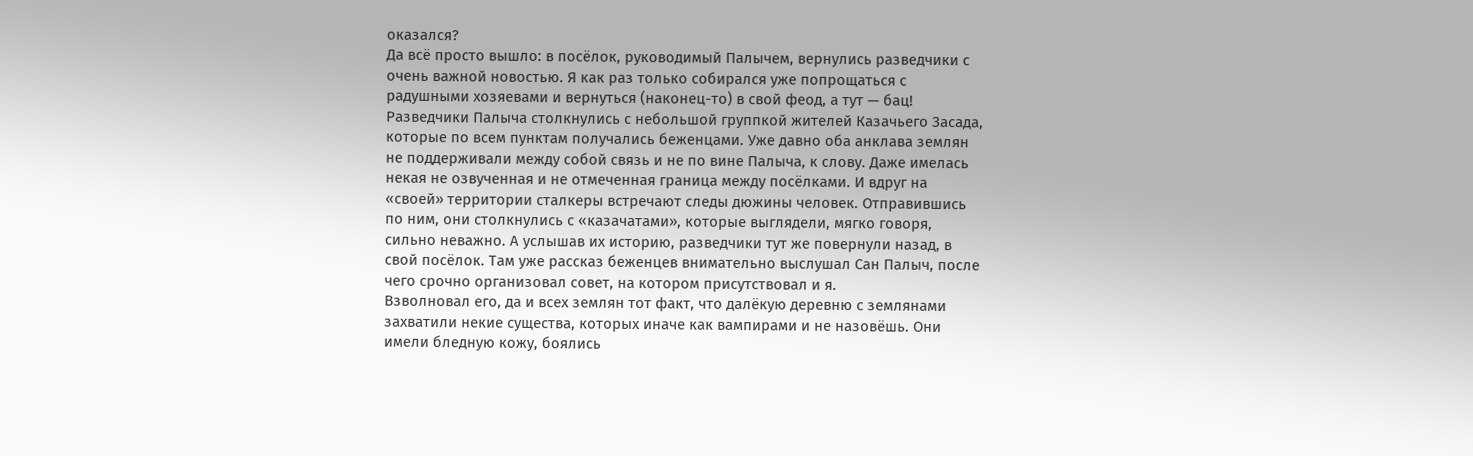оказался?
Да всё просто вышло: в посёлок, руководимый Палычем, вернулись разведчики с очень важной новостью. Я как раз только собирался уже попрощаться с радушными хозяевами и вернуться (наконец-то) в свой феод, а тут — бац! Разведчики Палыча столкнулись с небольшой группкой жителей Казачьего Засада, которые по всем пунктам получались беженцами. Уже давно оба анклава землян не поддерживали между собой связь и не по вине Палыча, к слову. Даже имелась некая не озвученная и не отмеченная граница между посёлками. И вдруг на «своей» территории сталкеры встречают следы дюжины человек. Отправившись по ним, они столкнулись с «казачатами», которые выглядели, мягко говоря, сильно неважно. А услышав их историю, разведчики тут же повернули назад, в свой посёлок. Там уже рассказ беженцев внимательно выслушал Сан Палыч, после чего срочно организовал совет, на котором присутствовал и я.
Взволновал его, да и всех землян тот факт, что далёкую деревню с землянами захватили некие существа, которых иначе как вампирами и не назовёшь. Они имели бледную кожу, боялись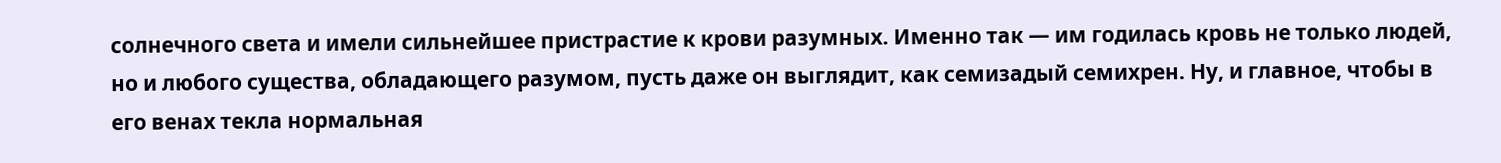солнечного света и имели сильнейшее пристрастие к крови разумных. Именно так — им годилась кровь не только людей, но и любого существа, обладающего разумом, пусть даже он выглядит, как семизадый семихрен. Ну, и главное, чтобы в его венах текла нормальная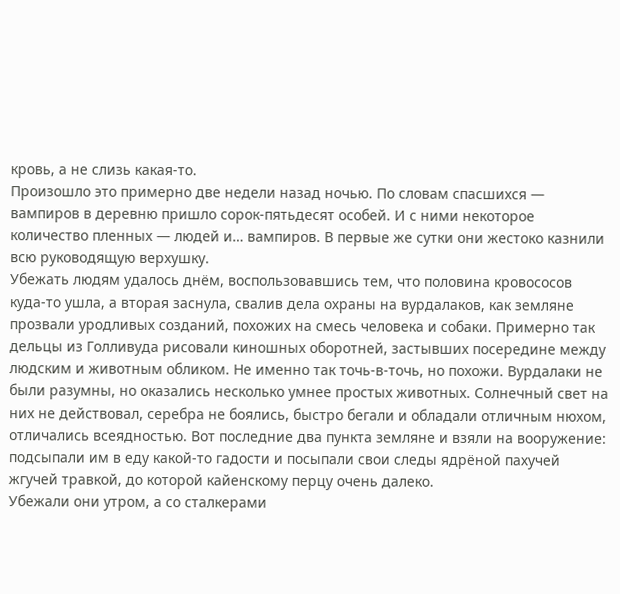кровь, а не слизь какая-то.
Произошло это примерно две недели назад ночью. По словам спасшихся — вампиров в деревню пришло сорок-пятьдесят особей. И с ними некоторое количество пленных — людей и… вампиров. В первые же сутки они жестоко казнили всю руководящую верхушку.
Убежать людям удалось днём, воспользовавшись тем, что половина кровососов куда-то ушла, а вторая заснула, свалив дела охраны на вурдалаков, как земляне прозвали уродливых созданий, похожих на смесь человека и собаки. Примерно так дельцы из Голливуда рисовали киношных оборотней, застывших посередине между людским и животным обликом. Не именно так точь-в-точь, но похожи. Вурдалаки не были разумны, но оказались несколько умнее простых животных. Солнечный свет на них не действовал, серебра не боялись, быстро бегали и обладали отличным нюхом, отличались всеядностью. Вот последние два пункта земляне и взяли на вооружение: подсыпали им в еду какой-то гадости и посыпали свои следы ядрёной пахучей жгучей травкой, до которой кайенскому перцу очень далеко.
Убежали они утром, а со сталкерами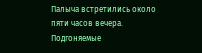Палыча встретились около пяти часов вечера. Подгоняемые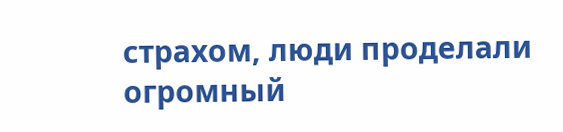страхом, люди проделали огромный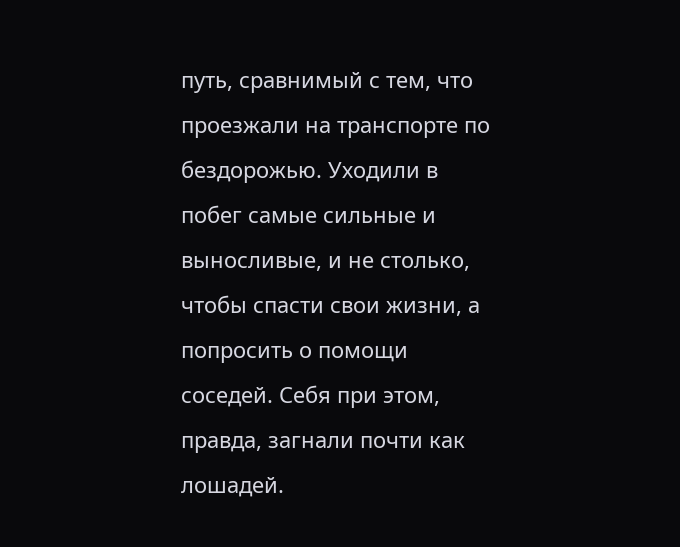путь, сравнимый с тем, что проезжали на транспорте по бездорожью. Уходили в побег самые сильные и выносливые, и не столько, чтобы спасти свои жизни, а попросить о помощи соседей. Себя при этом, правда, загнали почти как лошадей.